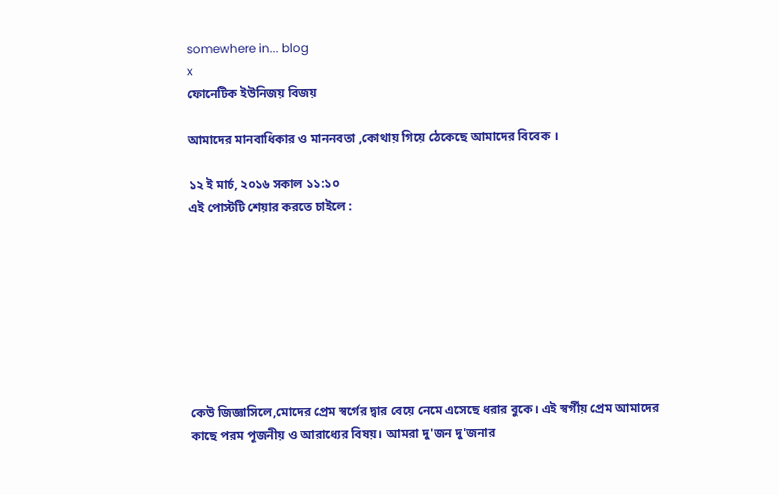somewhere in... blog
x
ফোনেটিক ইউনিজয় বিজয়

আমাদের মানবাধিকার ও মাননবতা ,কোথায় গিয়ে ঠেকেছে আমাদের বিবেক ।

১২ ই মার্চ, ২০১৬ সকাল ১১:১০
এই পোস্টটি শেয়ার করতে চাইলে :








কেউ জিজ্ঞাসিলে,মোদের প্রেম স্বর্গের দ্বার বেয়ে নেমে এসেছে ধরার বুকে। এই স্বর্গীয় প্রেম আমাদের কাছে পরম পূজনীয় ও আরাধ্যের বিষয়। আমরা দু'জন দু'জনার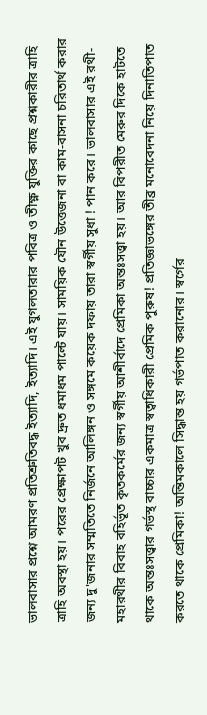ভালবাসার প্রশ্নে আমরণ প্রতিশ্রুতিবদ্ধ ইত্যাদি, ইত্যাদি। এই যুগলতারার পবিত্র ও তীক্ষ্ণ যুক্তির কাছে প্রশ্নকারীর ত্রাহি ত্রাহি অবস্থা হয়। পরের প্রেক্ষাপট খুব দ্রুত ধমাধম পাল্টে যায়। সাময়িক যৌন উত্তেজনা বা কাম-বাসনা চরিতার্থ করার জন্য দু'জনার সম্মতিতে নির্জনে আলিঙ্গন ও সঙ্গমে কয়েক দফায় তারা স্বর্গীয় সুধা ! পান করে। ভালবাসার এই রথী-মহারথীর বিবাহ বহির্ভূত কৃতকর্মের জন্য স্বর্গীয় আশীর্বাদে প্রেমিকা অন্তঃসত্ত্বা হয়। আর বিপরীত মেরুর দিকে হাটতে থাকে অন্তঃসত্ত্বার গর্ভস্থ বাচ্চার একমাত্র স্বত্বাধিকারী প্রেমিক পুরুষ! প্রতিজ্ঞাভঙ্গের তীব্র মনোবেদনা নিয়ে দিনাতিপাত করতে থাকে প্রেমিকা! অন্তিমকালে সিদ্ধান্ত হয় গর্ভপাত করানোর। স্বর্গের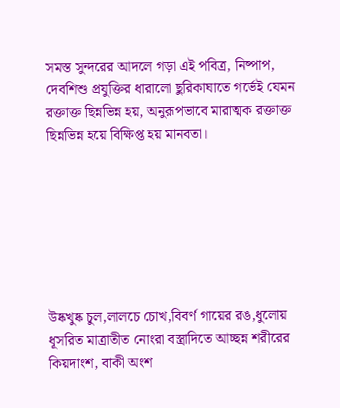সমস্ত সুন্দরের আদলে গড়া এই পবিত্র, নিষ্পাপ, দেবশিশু প্রযুক্তির ধারালো ছুরিকাঘাতে গর্ভেই যেমন রক্তাক্ত ছিন্নভিন্ন হয়, অনুরূপভাবে মারাত্মক রক্তাক্ত ছিন্নভিন্ন হয়ে বিক্ষিপ্ত হয় মানবতা।







উষ্কখুষ্ক চুল,লালচে চোখ,বিবর্ণ গায়ের রঙ,ধুলোয় ধূসরিত মাত্রাতীত নোংরা বস্ত্রাদিতে আচ্ছন্ন শরীরের কিয়দাংশ, বাকী অংশ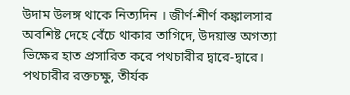উদাম উলঙ্গ থাকে নিত্যদিন । জীর্ণ-শীর্ণ কঙ্কালসার অবশিষ্ট দেহে বেঁচে থাকার তাগিদে, উদয়াস্ত অগত্যা ভিক্ষের হাত প্রসারিত করে পথচারীর দ্বারে-দ্বারে। পথচারীর রক্তচক্ষু, তীর্যক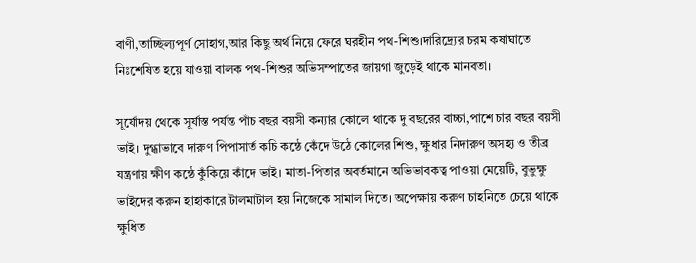বাণী,তাচ্ছিল্যপূর্ণ সোহাগ,আর কিছু অর্থ নিয়ে ফেরে ঘরহীন পথ-শিশু।দারিদ্র্যের চরম কষাঘাতে নিঃশেষিত হয়ে যাওয়া বালক পথ-শিশুর অভিসম্পাতের জায়গা জুড়েই থাকে মানবতা।

সূর্যোদয় থেকে সূর্যাস্ত পর্যন্ত পাঁচ বছর বয়সী কন্যার কোলে থাকে দু বছরের বাচ্চা,পাশে চার বছর বয়সী ভাই। দুগ্ধাভাবে দারুণ পিপাসার্ত কচি কন্ঠে কেঁদে উঠে কোলের শিশু, ক্ষুধার নিদারুণ অসহ্য ও তীব্র যন্ত্রণায় ক্ষীণ কন্ঠে কুঁকিয়ে কাঁদে ভাই। মাতা-পিতার অবর্তমানে অভিভাবকত্ব পাওয়া মেয়েটি, বুভুক্ষু ভাইদের করুন হাহাকারে টালমাটাল হয় নিজেকে সামাল দিতে। অপেক্ষায় করুণ চাহনিতে চেয়ে থাকে ক্ষুধিত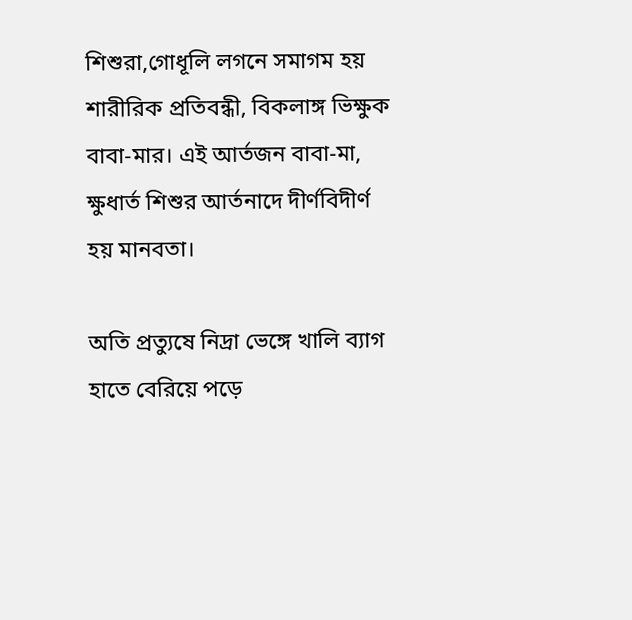শিশুরা,গোধূলি লগনে সমাগম হয় শারীরিক প্রতিবন্ধী, বিকলাঙ্গ ভিক্ষুক বাবা-মার। এই আর্তজন বাবা-মা, ক্ষুধার্ত শিশুর আর্তনাদে দীর্ণবিদীর্ণ হয় মানবতা।

অতি প্রত্যুষে নিদ্রা ভেঙ্গে খালি ব্যাগ হাতে বেরিয়ে পড়ে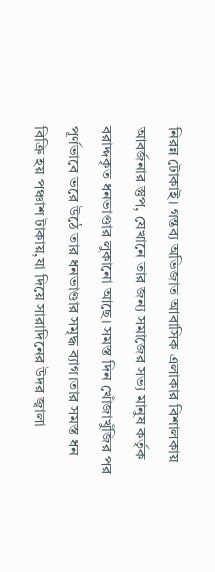নিরন্ন টোকাই। গন্তব্য অভিজাত আবাসিক এলাকার বিশালকায় আবর্জনার স্তুপ, যেখানে তার জন্য সমাজের সভ্য মানুষ কর্তৃক বরাদ্দকৃত ধনভাণ্ডার লুকানো আছে। সমস্ত দিন খোঁজাখুঁজির পর পূর্ণভাবে ভরে উঠে তার ধনভাণ্ডার সমৃদ্ধ ব্যাগ।তার সমস্ত ধন বিক্রি হয় পঞ্চাশ টাকায়,যা দিয়ে সারাদিনের উদর জ্বালা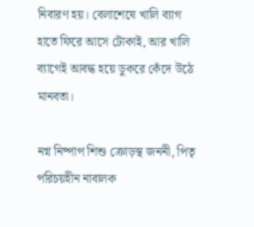নিবারণ হয়। বেলাশেষে খালি ব্যাগ হাতে ফিরে আসে টোকাই, আর খালি ব্যাগেই আবদ্ধ হয়ে ডুকরে কেঁদে উঠে মানবতা।

নগ্ন নিষ্পাপ শিশু ক্রোড়স্থ জননী, পিতৃ পরিচয়হীন নাবালক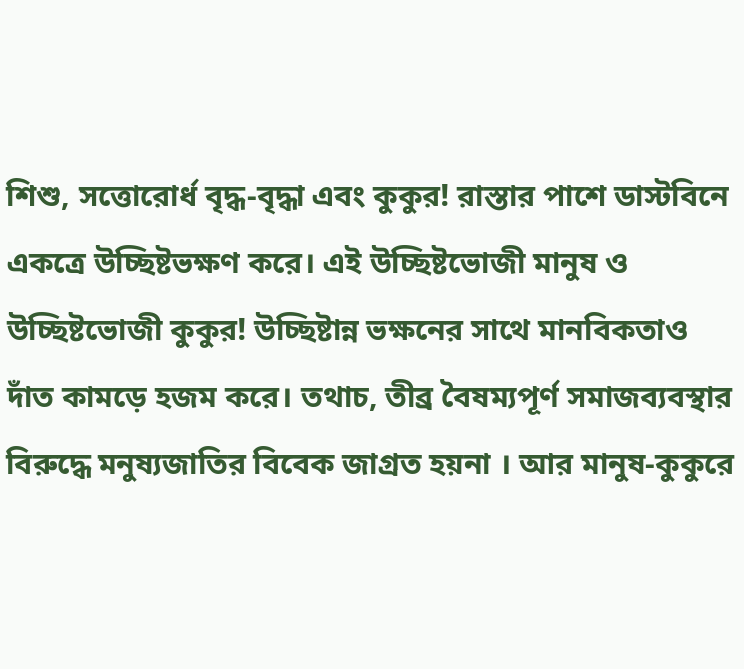শিশু, সত্তোরোর্ধ বৃদ্ধ-বৃদ্ধা এবং কুকুর! রাস্তার পাশে ডাস্টবিনে একত্রে উচ্ছিষ্টভক্ষণ করে। এই উচ্ছিষ্টভোজী মানুষ ও উচ্ছিষ্টভোজী কুকুর! উচ্ছিষ্টান্ন ভক্ষনের সাথে মানবিকতাও দাঁত কামড়ে হজম করে। তথাচ, তীব্র বৈষম্যপূর্ণ সমাজব্যবস্থার বিরুদ্ধে মনুষ্যজাতির বিবেক জাগ্রত হয়না । আর মানুষ-কুকুরে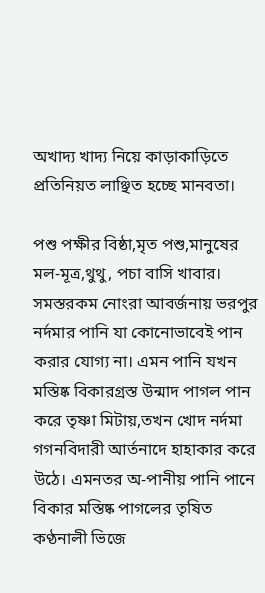অখাদ্য খাদ্য নিয়ে কাড়াকাড়িতে প্রতিনিয়ত লাঞ্ছিত হচ্ছে মানবতা।

পশু পক্ষীর বিষ্ঠা,মৃত পশু,মানুষের মল-মূত্র,থুথু, পচা বাসি খাবার। সমস্তরকম নোংরা আবর্জনায় ভরপুর নর্দমার পানি যা কোনোভাবেই পান করার যোগ্য না। এমন পানি যখন মস্তিষ্ক বিকারগ্রস্ত উন্মাদ পাগল পান করে তৃষ্ণা মিটায়,তখন খোদ নর্দমা গগনবিদারী আর্তনাদে হাহাকার করে উঠে। এমনতর অ-পানীয় পানি পানে বিকার মস্তিষ্ক পাগলের তৃষিত কণ্ঠনালী ভিজে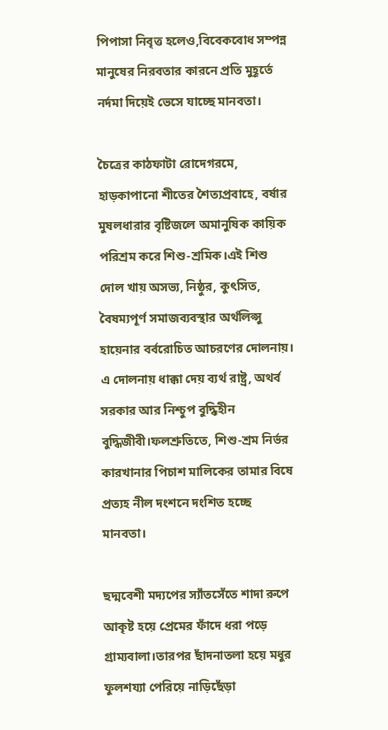পিপাসা নিবৃত্ত হলেও,বিবেকবোধ সম্পন্ন মানুষের নিরবতার কারনে প্রতি মুহূর্তে নর্দমা দিয়েই ভেসে যাচ্ছে মানবতা।

চৈত্রের কাঠফাটা রোদেগরমে, হাড়কাপানো শীতের শৈত্যপ্রবাহে, বর্ষার মুষলধারার বৃষ্টিজলে অমানুষিক কায়িক পরিশ্রম করে শিশু-শ্রমিক।এই শিশু দোল খায় অসভ্য, নিষ্ঠুর, কুৎসিত, বৈষম্যপূর্ণ সমাজব্যবস্থার অর্থলিপ্সু হায়েনার বর্বরোচিত আচরণের দোলনায়। এ দোলনায় ধাক্কা দেয় ব্যর্থ রাষ্ট্র, অথর্ব সরকার আর নিশ্চুপ বুদ্ধিহীন বুদ্ধিজীবী।ফলশ্রুতিতে, শিশু-শ্রম নির্ভর কারখানার পিচাশ মালিকের তামার বিষে প্রত্যহ নীল দংশনে দংশিত হচ্ছে মানবতা।

ছদ্মবেশী মদ্যপের স্যাঁতসেঁতে শাদা রুপে আকৃষ্ট হয়ে প্রেমের ফাঁদে ধরা পড়ে গ্রাম্যবালা।তারপর ছাঁদনাতলা হয়ে মধুর ফুলশয্যা পেরিয়ে নাড়িছেঁড়া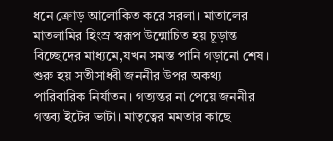ধনে ক্রোড় আলোকিত করে সরলা। মাতালের মাতলামির হিংস্র স্বরূপ উন্মোচিত হয় চূড়ান্ত বিচ্ছেদের মাধ্যমে,যখন সমস্ত পানি গড়ানো শেষ। শুরু হয় সতীসাধ্বী জননীর উপর অকথ্য পারিবারিক নির্যাতন। গত্যন্তর না পেয়ে জননীর গন্তব্য ইটের ভাটা। মাতৃত্বের মমতার কাছে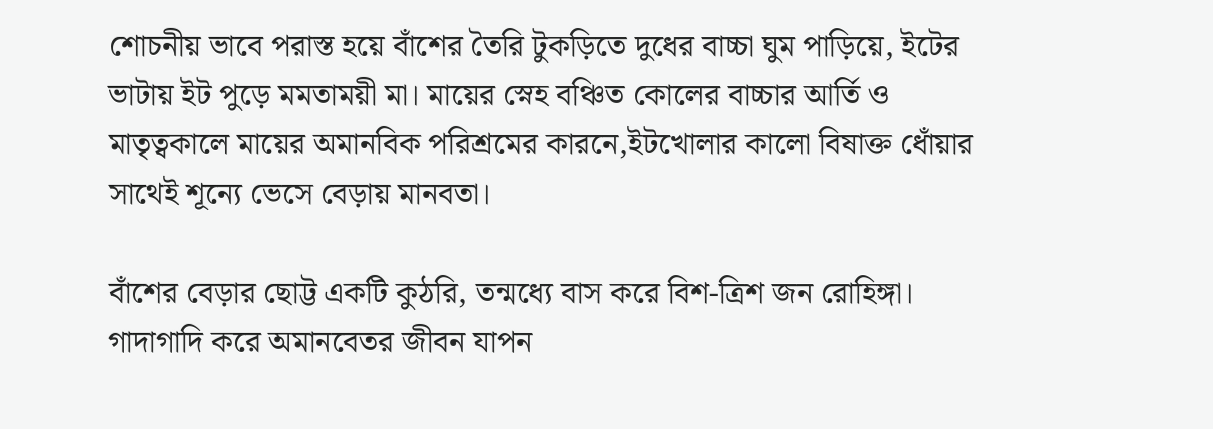শোচনীয় ভাবে পরাস্ত হয়ে বাঁশের তৈরি টুকড়িতে দুধের বাচ্চা ঘুম পাড়িয়ে, ইটের ভাটায় ইট পুড়ে মমতাময়ী মা। মায়ের স্নেহ বঞ্চিত কোলের বাচ্চার আর্তি ও মাতৃত্বকালে মায়ের অমানবিক পরিশ্রমের কারনে,ইটখোলার কালো বিষাক্ত ধোঁয়ার সাথেই শূন্যে ভেসে বেড়ায় মানবতা।

বাঁশের বেড়ার ছোট্ট একটি কুঠরি, তন্মধ্যে বাস করে বিশ-ত্রিশ জন রোহিঙ্গা। গাদাগাদি করে অমানবেতর জীবন যাপন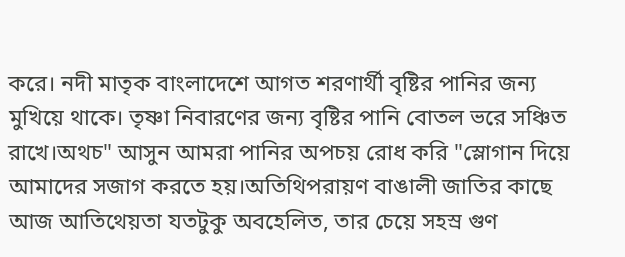করে। নদী মাতৃক বাংলাদেশে আগত শরণার্থী বৃষ্টির পানির জন্য মুখিয়ে থাকে। তৃষ্ণা নিবারণের জন্য বৃষ্টির পানি বোতল ভরে সঞ্চিত রাখে।অথচ" আসুন আমরা পানির অপচয় রোধ করি "স্লোগান দিয়ে আমাদের সজাগ করতে হয়।অতিথিপরায়ণ বাঙালী জাতির কাছে আজ আতিথেয়তা যতটুকু অবহেলিত, তার চেয়ে সহস্র গুণ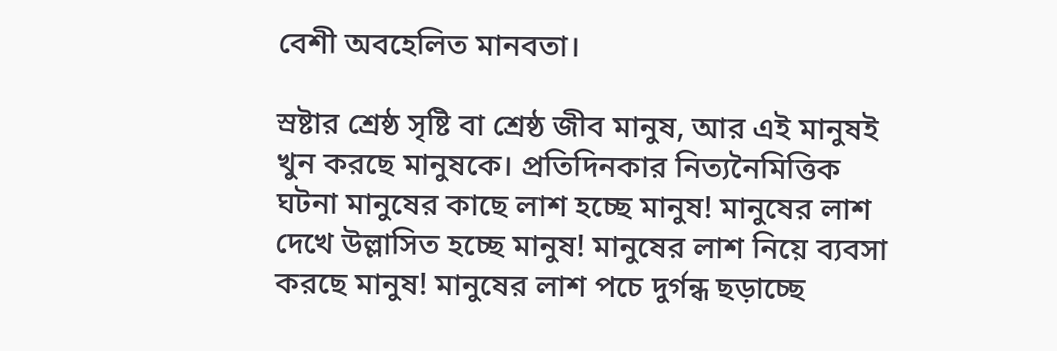বেশী অবহেলিত মানবতা।

স্রষ্টার শ্রেষ্ঠ সৃষ্টি বা শ্রেষ্ঠ জীব মানুষ, আর এই মানুষই খুন করছে মানুষকে। প্রতিদিনকার নিত্যনৈমিত্তিক ঘটনা মানুষের কাছে লাশ হচ্ছে মানুষ! মানুষের লাশ দেখে উল্লাসিত হচ্ছে মানুষ! মানুষের লাশ নিয়ে ব্যবসা করছে মানুষ! মানুষের লাশ পচে দুর্গন্ধ ছড়াচ্ছে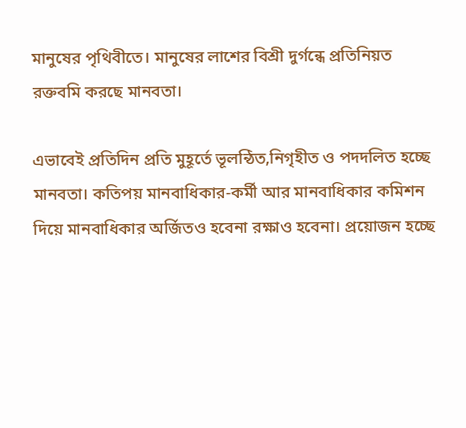মানুষের পৃথিবীতে। মানুষের লাশের বিশ্রী দুর্গন্ধে প্রতিনিয়ত রক্তবমি করছে মানবতা।

এভাবেই প্রতিদিন প্রতি মুহূর্তে ভূলন্ঠিত,নিগৃহীত ও পদদলিত হচ্ছে মানবতা। কতিপয় মানবাধিকার-কর্মী আর মানবাধিকার কমিশন দিয়ে মানবাধিকার অর্জিতও হবেনা রক্ষাও হবেনা। প্রয়োজন হচ্ছে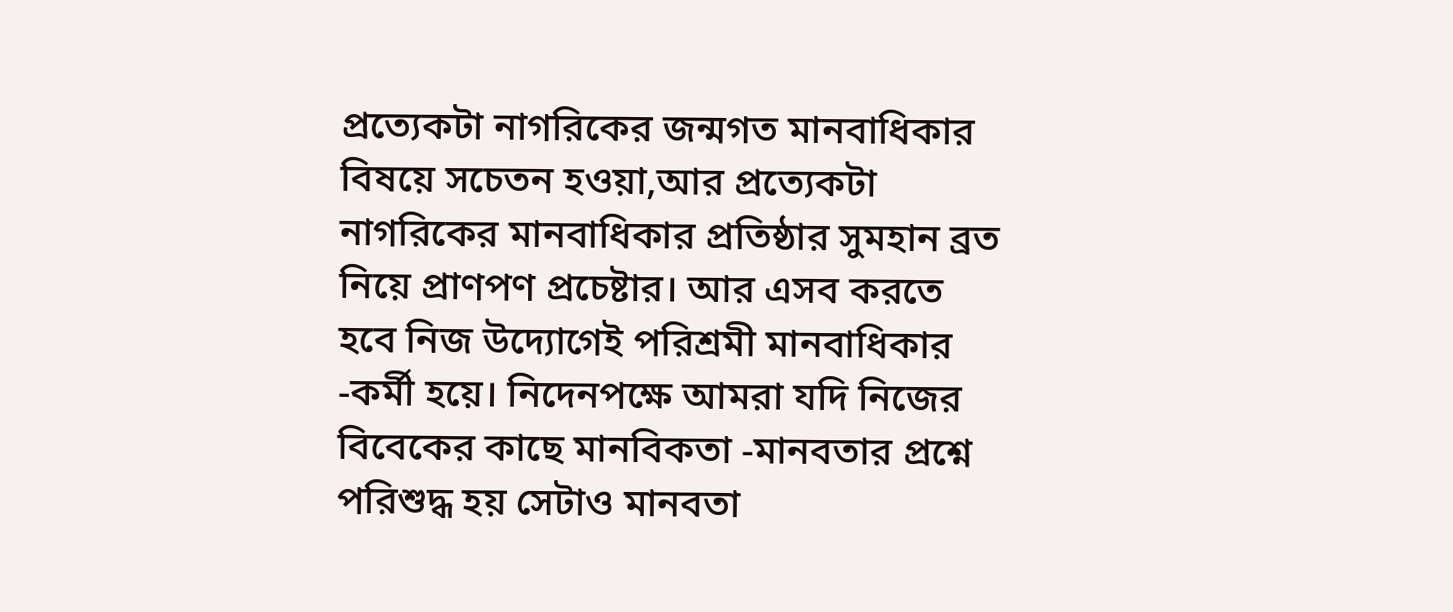প্রত্যেকটা নাগরিকের জন্মগত মানবাধিকার বিষয়ে সচেতন হওয়া,আর প্রত্যেকটা নাগরিকের মানবাধিকার প্রতিষ্ঠার সুমহান ব্রত নিয়ে প্রাণপণ প্রচেষ্টার। আর এসব করতে হবে নিজ উদ্যোগেই পরিশ্রমী মানবাধিকার -কর্মী হয়ে। নিদেনপক্ষে আমরা যদি নিজের বিবেকের কাছে মানবিকতা -মানবতার প্রশ্নে পরিশুদ্ধ হয় সেটাও মানবতা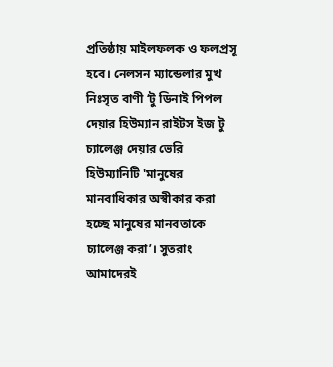প্রতিষ্ঠায় মাইলফলক ও ফলপ্রসূ হবে। নেলসন ম্যান্ডেলার মুখ নিঃসৃত বাণী ‘টু ডিনাই পিপল দেয়ার হিউম্যান রাইটস ইজ টু চ্যালেঞ্জ দেয়ার ভেরি হিউম্যানিটি 'মানুষের মানবাধিকার অস্বীকার করা হচ্ছে মানুষের মানবতাকে চ্যালেঞ্জ করা’। সুতরাং আমাদেরই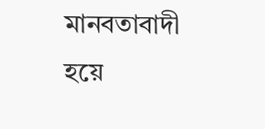মানবতাবাদী হয়ে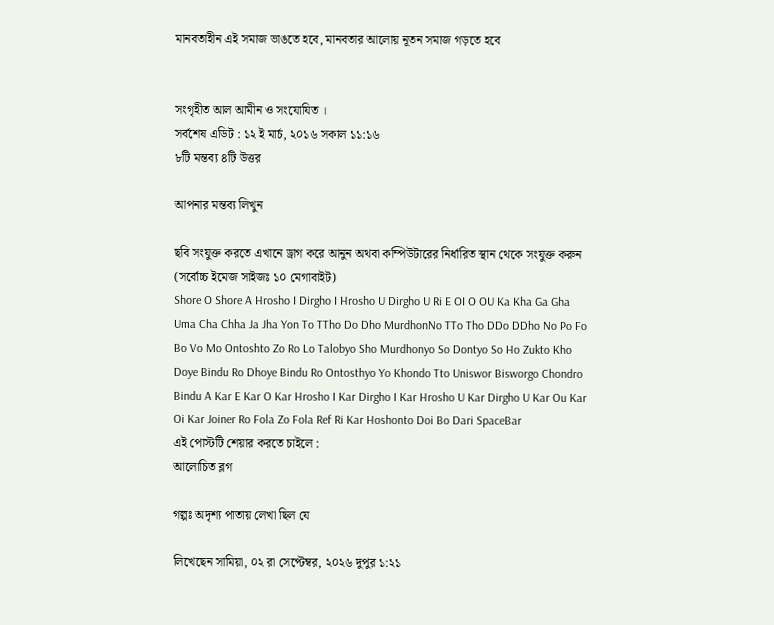মানবতাহীন এই সমাজ ভাঙতে হবে, মানবতার আলোয় নূতন সমাজ গড়তে হবে


সংগৃহীত আল আমীন ও সংযোযিত ।
সর্বশেষ এডিট : ১২ ই মার্চ, ২০১৬ সকাল ১১:১৬
৮টি মন্তব্য ৪টি উত্তর

আপনার মন্তব্য লিখুন

ছবি সংযুক্ত করতে এখানে ড্রাগ করে আনুন অথবা কম্পিউটারের নির্ধারিত স্থান থেকে সংযুক্ত করুন (সর্বোচ্চ ইমেজ সাইজঃ ১০ মেগাবাইট)
Shore O Shore A Hrosho I Dirgho I Hrosho U Dirgho U Ri E OI O OU Ka Kha Ga Gha Uma Cha Chha Ja Jha Yon To TTho Do Dho MurdhonNo TTo Tho DDo DDho No Po Fo Bo Vo Mo Ontoshto Zo Ro Lo Talobyo Sho Murdhonyo So Dontyo So Ho Zukto Kho Doye Bindu Ro Dhoye Bindu Ro Ontosthyo Yo Khondo Tto Uniswor Bisworgo Chondro Bindu A Kar E Kar O Kar Hrosho I Kar Dirgho I Kar Hrosho U Kar Dirgho U Kar Ou Kar Oi Kar Joiner Ro Fola Zo Fola Ref Ri Kar Hoshonto Doi Bo Dari SpaceBar
এই পোস্টটি শেয়ার করতে চাইলে :
আলোচিত ব্লগ

গল্পঃ অদৃশ্য পাতায় লেখা ছিল যে

লিখেছেন সামিয়া, ০২ রা সেপ্টেম্বর, ২০২৬ দুপুর ১:২১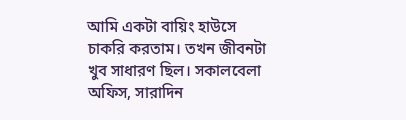আমি একটা বায়িং হাউসে চাকরি করতাম। তখন জীবনটা খুব সাধারণ ছিল। সকালবেলা অফিস, সারাদিন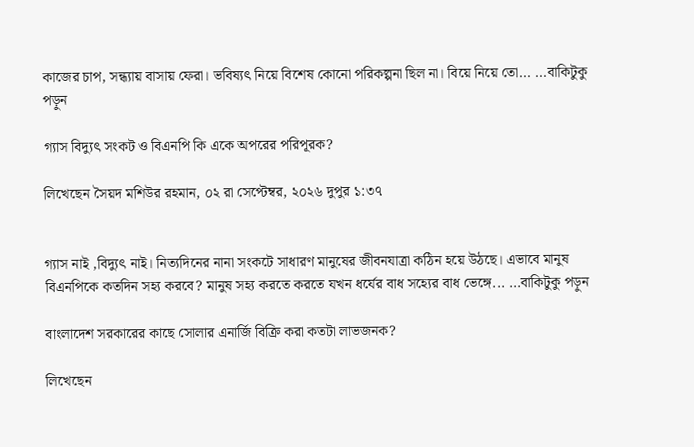কাজের চাপ, সন্ধ্যায় বাসায় ফেরা। ভবিষ্যৎ নিয়ে বিশেষ কোনো পরিকল্পনা ছিল না। বিয়ে নিয়ে তো... ...বাকিটুকু পড়ুন

গ্যাস বিদ্যুৎ সংকট ও বিএনপি কি একে অপরের পরিপূরক?

লিখেছেন সৈয়দ মশিউর রহমান, ০২ রা সেপ্টেম্বর, ২০২৬ দুপুর ১:৩৭


গ্যাস নাই ,বিদ্যুৎ নাই। নিত্যদিনের নানা সংকটে সাধারণ মানুষের জীবনযাত্রা কঠিন হয়ে উঠছে। এভাবে মানুষ বিএনপিকে কতদিন সহ্য করবে? মানুষ সহ্য করতে করতে যখন ধর্যের বাধ সহ্যের বাধ ভেঙ্গে... ...বাকিটুকু পড়ুন

বাংলাদেশ সরকারের কাছে সোলার এনার্জি বিক্রি করা কতটা লাভজনক?

লিখেছেন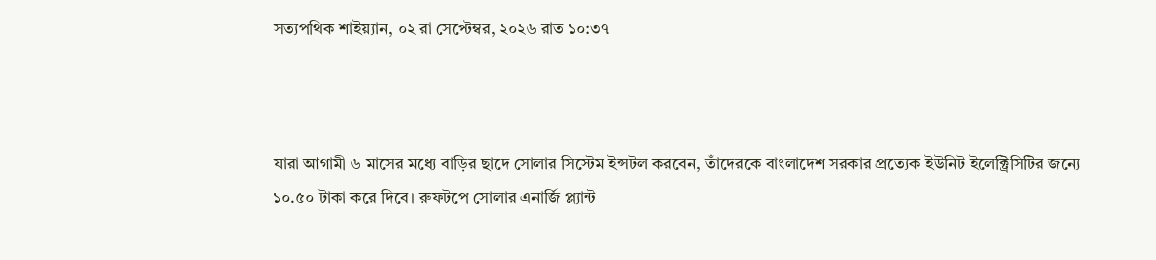সত্যপথিক শাইয়্যান, ০২ রা সেপ্টেম্বর, ২০২৬ রাত ১০:৩৭



যারা আগামী ৬ মাসের মধ্যে বাড়ির ছাদে সোলার সিস্টেম ইন্সটল করবেন, তাঁদেরকে বাংলাদেশ সরকার প্রত্যেক ইউনিট ইলেক্ট্রিসিটির জন্যে ১০.৫০ টাকা করে দিবে। রুফটপে সোলার এনার্জি প্ল্যান্ট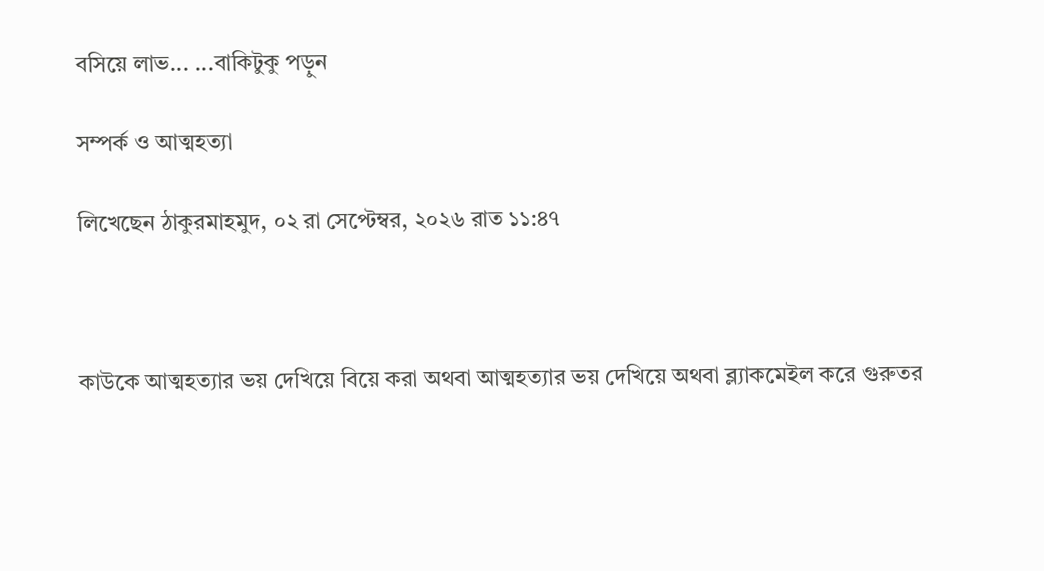বসিয়ে লাভ... ...বাকিটুকু পড়ুন

সম্পর্ক ও আত্মহত্যা

লিখেছেন ঠাকুরমাহমুদ, ০২ রা সেপ্টেম্বর, ২০২৬ রাত ১১:৪৭



কাউকে আত্মহত্যার ভয় দেখিয়ে বিয়ে করা অথবা আত্মহত্যার ভয় দেখিয়ে অথবা ব্ল্যাকমেইল করে গুরুতর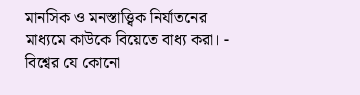মানসিক ও মনস্তাত্ত্বিক নির্যাতনের মাধ্যমে কাউকে বিয়েতে বাধ্য করা। - বিশ্বের যে কোনো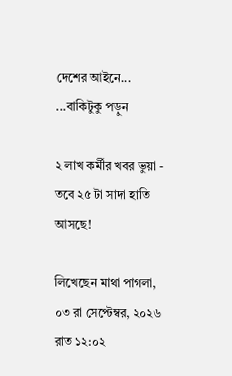দেশের আইনে... ...বাকিটুকু পড়ুন

২ লাখ কর্মীর খবর ভুয়া - তবে ২৫ টা সাদা হাতি আসছে!

লিখেছেন মাথা পাগলা, ০৩ রা সেপ্টেম্বর, ২০২৬ রাত ১২:০২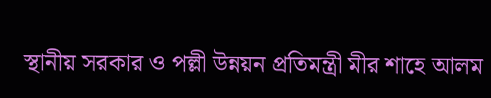স্থানীয় সরকার ও পল্লী উন্নয়ন প্রতিমন্ত্রী মীর শাহে আলম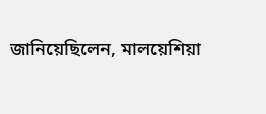জানিয়েছিলেন, মালয়েশিয়া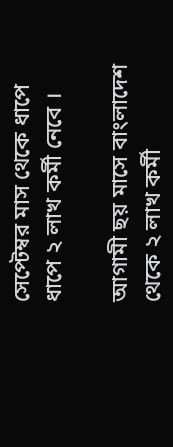সেপ্টেম্বর মাস থেকে ধাপে ধাপে ২ লাখ কর্মী নেবে ।

আগামী ছয় মাসে বাংলাদেশ থেকে ২ লাখ কর্মী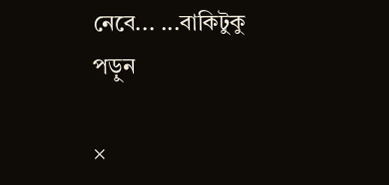নেবে... ...বাকিটুকু পড়ুন

×